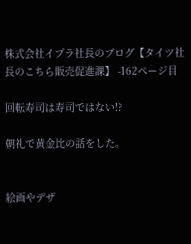株式会社イプラ社長のブログ【タイツ社長のこちら販売促進課】 -162ページ目

回転寿司は寿司ではない!?

朝礼で黄金比の話をした。


絵画やデザ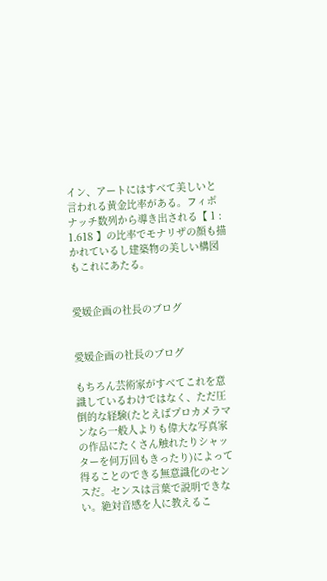イン、アートにはすべて美しいと言われる黄金比率がある。フィボナッチ数列から導き出される【 1 : 1.618 】の比率でモナリザの顔も描かれているし建築物の美しい構図もこれにあたる。


愛媛企画の社長のブログ


愛媛企画の社長のブログ

もちろん芸術家がすべてこれを意識しているわけではなく、ただ圧倒的な経験(たとえばプロカメラマンなら一般人よりも偉大な写真家の作品にたくさん触れたりシャッターを何万回もきったり)によって得ることのできる無意識化のセンスだ。センスは言葉で説明できない。絶対音感を人に教えるこ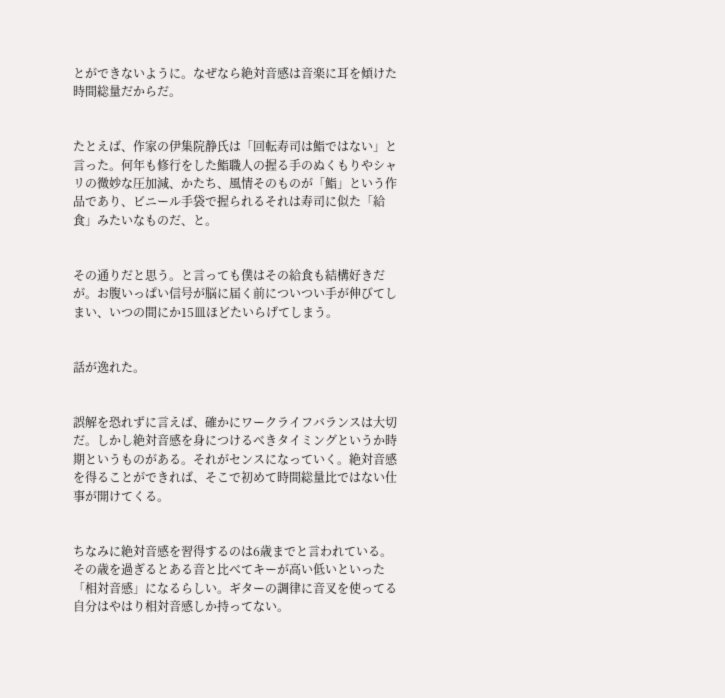とができないように。なぜなら絶対音感は音楽に耳を傾けた時間総量だからだ。


たとえば、作家の伊集院静氏は「回転寿司は鮨ではない」と言った。何年も修行をした鮨職人の握る手のぬくもりやシャリの微妙な圧加減、かたち、風情そのものが「鮨」という作品であり、ビニール手袋で握られるそれは寿司に似た「給食」みたいなものだ、と。


その通りだと思う。と言っても僕はその給食も結構好きだが。お腹いっぱい信号が脳に届く前についつい手が伸びてしまい、いつの間にか15皿ほどたいらげてしまう。


話が逸れた。


誤解を恐れずに言えば、確かにワークライフバランスは大切だ。しかし絶対音感を身につけるべきタイミングというか時期というものがある。それがセンスになっていく。絶対音感を得ることができれば、そこで初めて時間総量比ではない仕事が開けてくる。


ちなみに絶対音感を習得するのは6歳までと言われている。その歳を過ぎるとある音と比べてキーが高い低いといった「相対音感」になるらしい。ギターの調律に音叉を使ってる自分はやはり相対音感しか持ってない。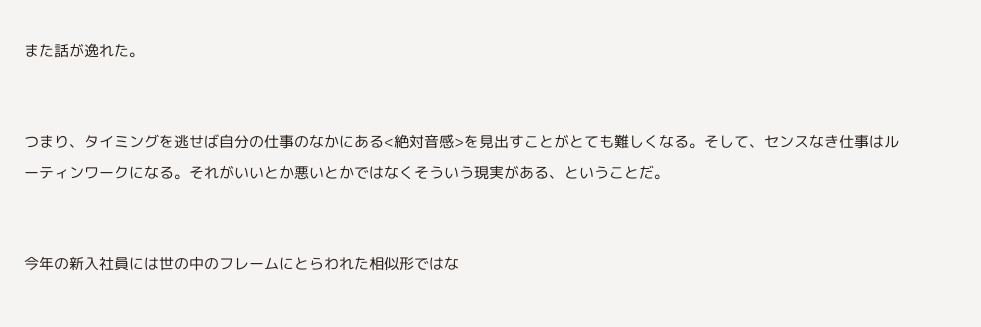また話が逸れた。


つまり、タイミングを逃せば自分の仕事のなかにある<絶対音感>を見出すことがとても難しくなる。そして、センスなき仕事はルーティンワークになる。それがいいとか悪いとかではなくそういう現実がある、ということだ。


今年の新入社員には世の中のフレームにとらわれた相似形ではな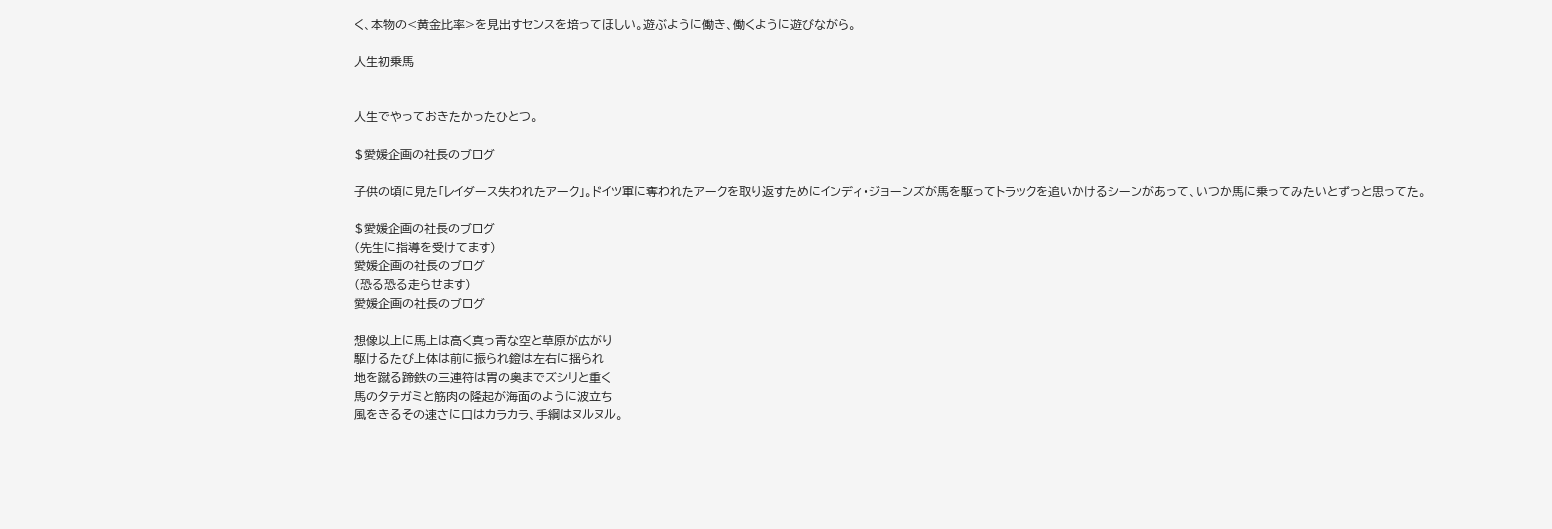く、本物の<黄金比率>を見出すセンスを培ってほしい。遊ぶように働き、働くように遊びながら。

人生初乗馬


人生でやっておきたかったひとつ。

$愛媛企画の社長のブログ

子供の頃に見た「レイダース失われたアーク」。ドイツ軍に奪われたアークを取り返すためにインディ・ジョーンズが馬を駆ってトラックを追いかけるシーンがあって、いつか馬に乗ってみたいとずっと思ってた。

$愛媛企画の社長のブログ
(先生に指導を受けてます)
愛媛企画の社長のブログ
(恐る恐る走らせます)
愛媛企画の社長のブログ

想像以上に馬上は高く真っ青な空と草原が広がり
駆けるたび上体は前に振られ鐙は左右に揺られ
地を蹴る蹄鉄の三連符は胃の奥までズシリと重く
馬のタテガミと筋肉の隆起が海面のように波立ち
風をきるその速さに口はカラカラ、手綱はヌルヌル。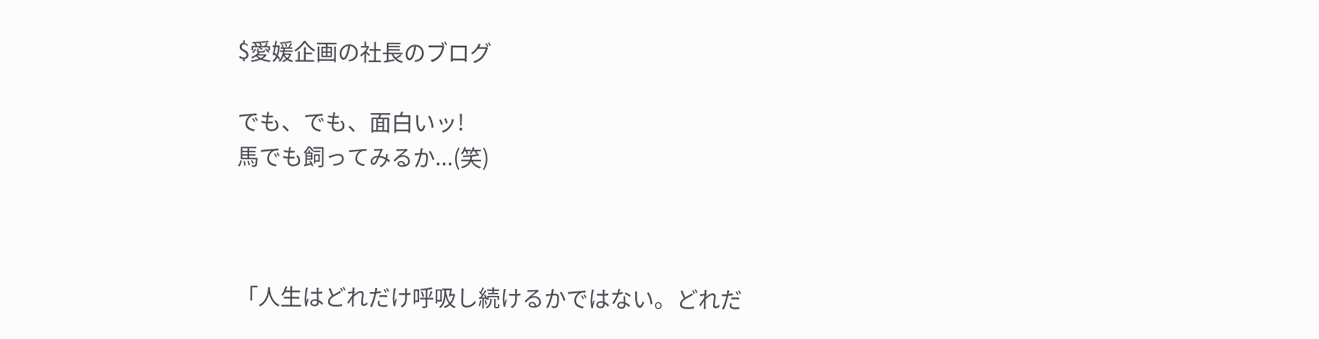$愛媛企画の社長のブログ

でも、でも、面白いッ!
馬でも飼ってみるか...(笑)



「人生はどれだけ呼吸し続けるかではない。どれだ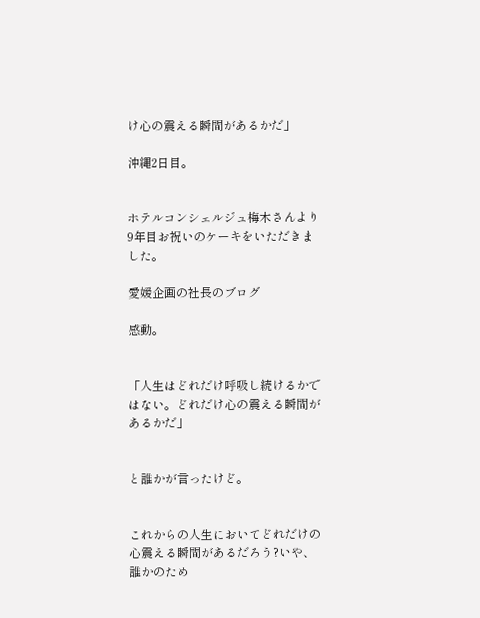け心の震える瞬間があるかだ」

沖縄2日目。


ホテルコンシェルジュ梅木さんより9年目お祝いのケーキをいただきました。

愛媛企画の社長のブログ

感動。


「人生はどれだけ呼吸し続けるかではない。どれだけ心の震える瞬間があるかだ」


と誰かが言ったけど。


これからの人生においてどれだけの心震える瞬間があるだろう?いや、誰かのため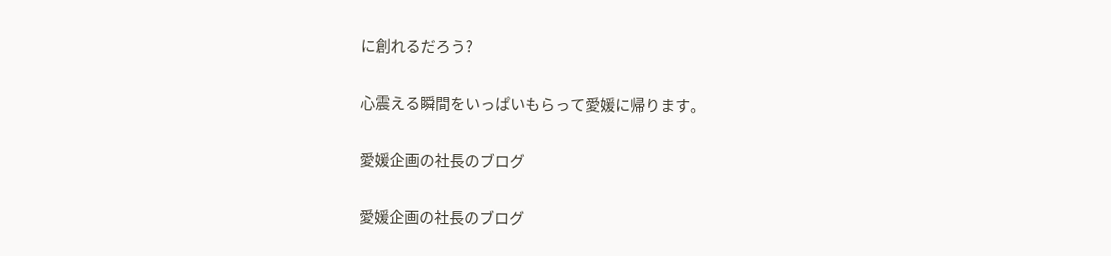に創れるだろう?


心震える瞬間をいっぱいもらって愛媛に帰ります。


愛媛企画の社長のブログ


愛媛企画の社長のブログ